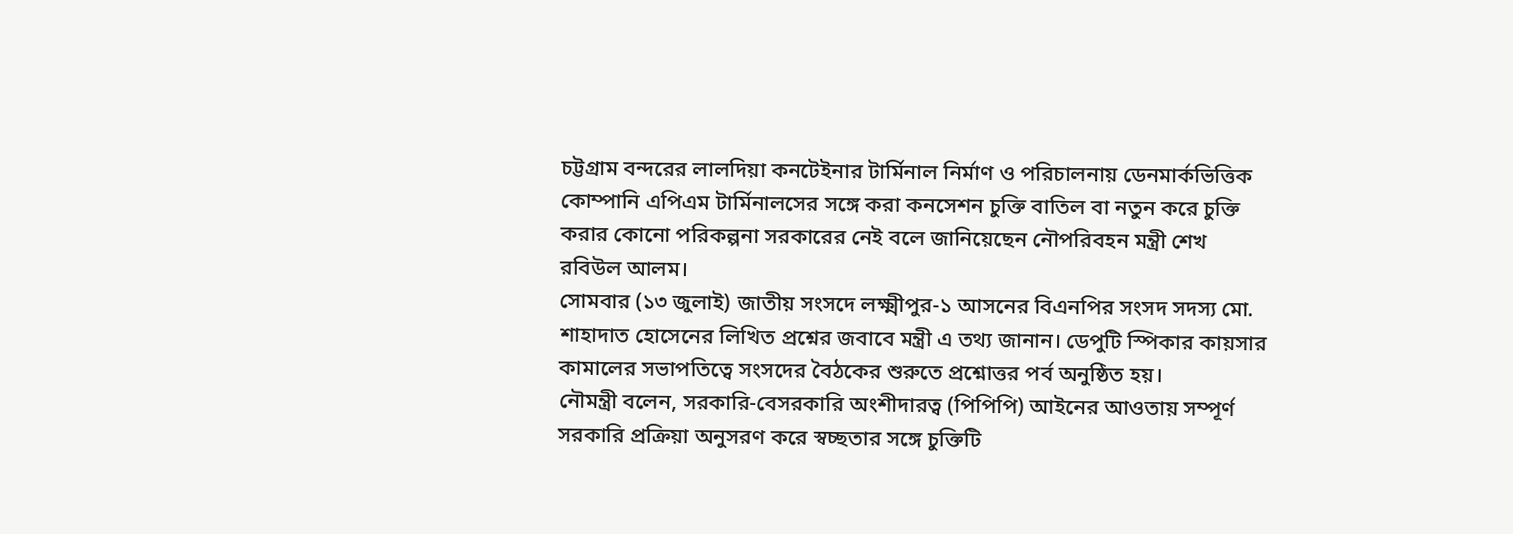চট্টগ্রাম বন্দরের লালদিয়া কনটেইনার টার্মিনাল নির্মাণ ও পরিচালনায় ডেনমার্কভিত্তিক কোম্পানি এপিএম টার্মিনালসের সঙ্গে করা কনসেশন চুক্তি বাতিল বা নতুন করে চুক্তি করার কোনো পরিকল্পনা সরকারের নেই বলে জানিয়েছেন নৌপরিবহন মন্ত্রী শেখ রবিউল আলম।
সোমবার (১৩ জুলাই) জাতীয় সংসদে লক্ষ্মীপুর-১ আসনের বিএনপির সংসদ সদস্য মো. শাহাদাত হোসেনের লিখিত প্রশ্নের জবাবে মন্ত্রী এ তথ্য জানান। ডেপুটি স্পিকার কায়সার কামালের সভাপতিত্বে সংসদের বৈঠকের শুরুতে প্রশ্নোত্তর পর্ব অনুষ্ঠিত হয়।
নৌমন্ত্রী বলেন, সরকারি-বেসরকারি অংশীদারত্ব (পিপিপি) আইনের আওতায় সম্পূর্ণ সরকারি প্রক্রিয়া অনুসরণ করে স্বচ্ছতার সঙ্গে চুক্তিটি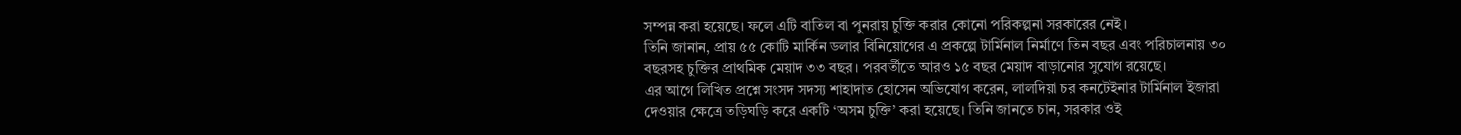সম্পন্ন করা হয়েছে। ফলে এটি বাতিল বা পুনরায় চুক্তি করার কোনো পরিকল্পনা সরকারের নেই।
তিনি জানান, প্রায় ৫৫ কোটি মার্কিন ডলার বিনিয়োগের এ প্রকল্পে টার্মিনাল নির্মাণে তিন বছর এবং পরিচালনায় ৩০ বছরসহ চুক্তির প্রাথমিক মেয়াদ ৩৩ বছর। পরবর্তীতে আরও ১৫ বছর মেয়াদ বাড়ানোর সুযোগ রয়েছে।
এর আগে লিখিত প্রশ্নে সংসদ সদস্য শাহাদাত হোসেন অভিযোগ করেন, লালদিয়া চর কনটেইনার টার্মিনাল ইজারা দেওয়ার ক্ষেত্রে তড়িঘড়ি করে একটি ‘অসম চুক্তি’ করা হয়েছে। তিনি জানতে চান, সরকার ওই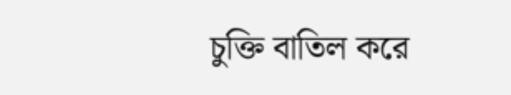চুক্তি বাতিল করে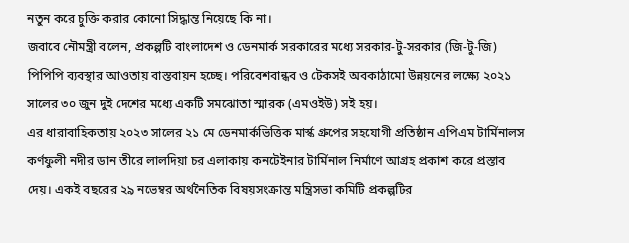নতুন করে চুক্তি করার কোনো সিদ্ধান্ত নিয়েছে কি না।
জবাবে নৌমন্ত্রী বলেন, প্রকল্পটি বাংলাদেশ ও ডেনমার্ক সরকারের মধ্যে সরকার-টু-সরকার (জি-টু-জি) পিপিপি ব্যবস্থার আওতায় বাস্তবায়ন হচ্ছে। পরিবেশবান্ধব ও টেকসই অবকাঠামো উন্নয়নের লক্ষ্যে ২০২১ সালের ৩০ জুন দুই দেশের মধ্যে একটি সমঝোতা স্মারক (এমওইউ) সই হয়।
এর ধারাবাহিকতায় ২০২৩ সালের ২১ মে ডেনমার্কভিত্তিক মার্স্ক গ্রুপের সহযোগী প্রতিষ্ঠান এপিএম টার্মিনালস কর্ণফুলী নদীর ডান তীরে লালদিয়া চর এলাকায় কনটেইনার টার্মিনাল নির্মাণে আগ্রহ প্রকাশ করে প্রস্তাব দেয়। একই বছরের ২৯ নভেম্বর অর্থনৈতিক বিষয়সংক্রান্ত মন্ত্রিসভা কমিটি প্রকল্পটির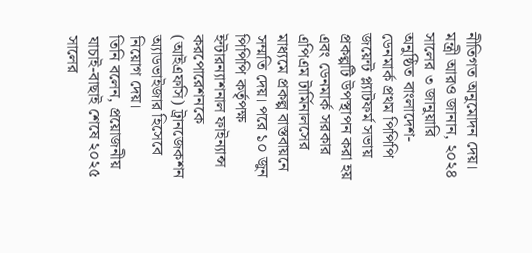নীতিগত অনুমোদন দেয়।
মন্ত্রী আরও জানান, ২০২৪ সালের ৩ জানুয়ারি অনুষ্ঠিত বাংলাদেশ-ডেনমার্ক প্রথম পিপিপি জয়েন্ট প্ল্যাটফর্ম সভায় প্রকল্পটি উপস্থাপন করা হয় এবং ডেনমার্ক সরকার এপিএম টার্মিনালসের মাধ্যমে প্রকল্প বাস্তবায়নে সম্মতি দেয়। পরে ১০ জুন পিপিপি কর্তৃপক্ষ ইন্টারন্যাশনাল ফাইন্যান্স করপোরেশনকে (আইএফসি) ট্রানজেকশন অ্যাডভাইজার হিসেবে নিয়োগ দেয়।
তিনি বলেন, প্রয়োজনীয় যাচাই-বাছাই শেষে ২০২৫ সালের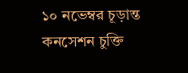১০ নভেম্বর চূড়ান্ত কনসেশন চুক্তি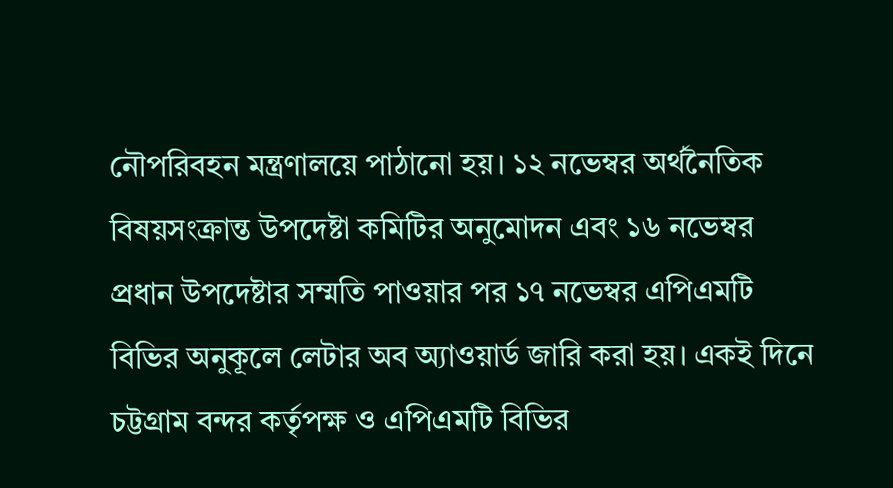নৌপরিবহন মন্ত্রণালয়ে পাঠানো হয়। ১২ নভেম্বর অর্থনৈতিক বিষয়সংক্রান্ত উপদেষ্টা কমিটির অনুমোদন এবং ১৬ নভেম্বর প্রধান উপদেষ্টার সম্মতি পাওয়ার পর ১৭ নভেম্বর এপিএমটি বিভির অনুকূলে লেটার অব অ্যাওয়ার্ড জারি করা হয়। একই দিনে চট্টগ্রাম বন্দর কর্তৃপক্ষ ও এপিএমটি বিভির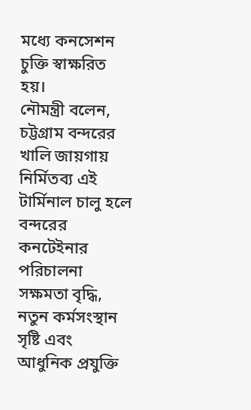মধ্যে কনসেশন চুক্তি স্বাক্ষরিত হয়।
নৌমন্ত্রী বলেন, চট্টগ্রাম বন্দরের খালি জায়গায় নির্মিতব্য এই টার্মিনাল চালু হলে বন্দরের কনটেইনার পরিচালনা সক্ষমতা বৃদ্ধি, নতুন কর্মসংস্থান সৃষ্টি এবং আধুনিক প্রযুক্তি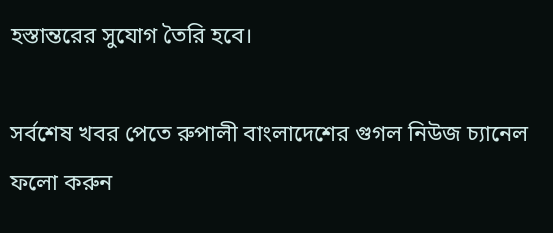হস্তান্তরের সুযোগ তৈরি হবে।

সর্বশেষ খবর পেতে রুপালী বাংলাদেশের গুগল নিউজ চ্যানেল ফলো করুন